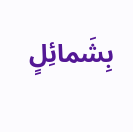بِشَمائِلٍ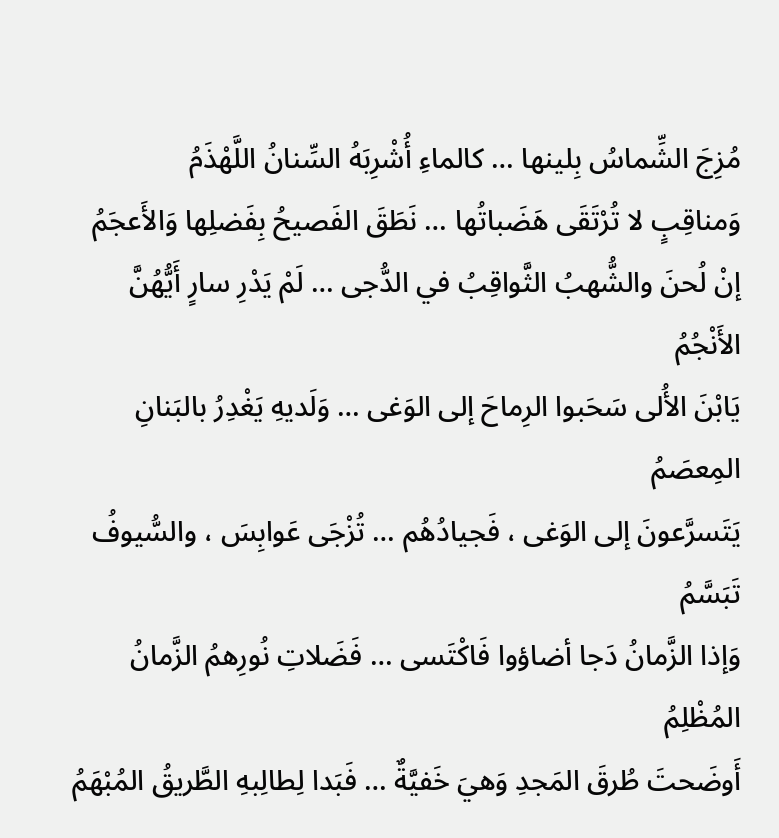مُزِجَ الشِّماسُ بِلينها … كالماءِ أُشْرِبَهُ السِّنانُ اللَّهْذَمُ
وَمناقِبٍ لا تُرْتَقَى هَضَباتُها … نَطَقَ الفَصيحُ بِفَضلِها وَالأَعجَمُ
إنْ لُحنَ والشُّهبُ الثَّواقِبُ في الدُّجى … لَمْ يَدْرِ سارٍ أَيُّهُنَّ الأَنْجُمُ
يَابْنَ الأُلى سَحَبوا الرِماحَ إلى الوَغى … وَلَديهِ يَغْدِرُ بالبَنانِ المِعصَمُ
يَتَسرَّعونَ إلى الوَغى ، فَجيادُهُم … تُزْجَى عَوابِسَ ، والسُّيوفُ تَبَسَّمُ
وَإذا الزَّمانُ دَجا أضاؤوا فَاكْتَسى … فَضَلاتِ نُورِهمُ الزَّمانُ المُظْلِمُ
أَوضَحتَ طُرقَ المَجدِ وَهيَ خَفيَّةٌ … فَبَدا لِطالِبهِ الطَّريقُ المُبْهَمُ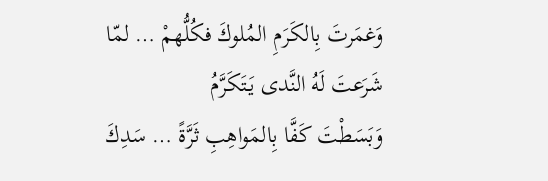وَغمَرتَ بِالكَرَمِ المُلوكَ فكُلُّهمْ … لمّا شَرَعتَ لَهُ النَّدى يَتَكَرَّمُ
وَبَسَطْتَ كَفَّا بِالمَواهِبِ ثَرَّةً … سَدِكَ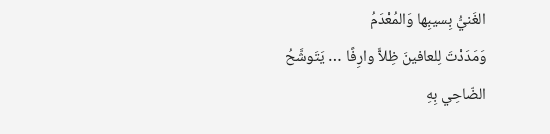الغَنيُّ بِسيبِها وَالمُعْدَمُ
وَمَدَدْتَ لِلعافينَ ظِلاًّ وارِفًا … يَتَوشَّحُ الضّاحِي بِهِ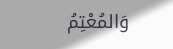وَالمُعْتِمُ